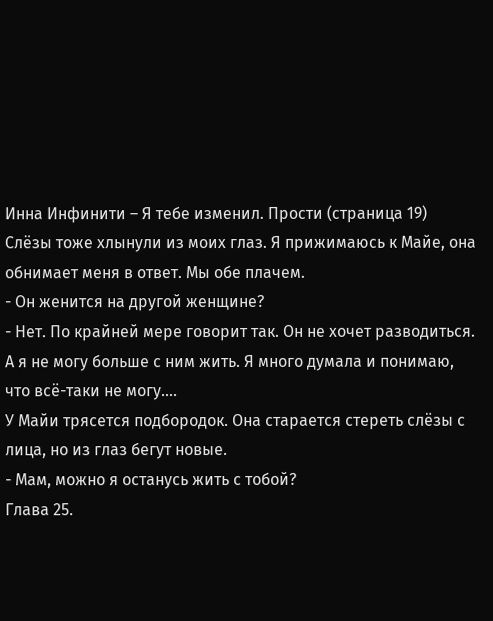Инна Инфинити – Я тебе изменил. Прости (страница 19)
Слёзы тоже хлынули из моих глаз. Я прижимаюсь к Майе, она обнимает меня в ответ. Мы обе плачем.
- Он женится на другой женщине?
- Нет. По крайней мере говорит так. Он не хочет разводиться. А я не могу больше с ним жить. Я много думала и понимаю, что всё-таки не могу….
У Майи трясется подбородок. Она старается стереть слёзы с лица, но из глаз бегут новые.
- Мам, можно я останусь жить с тобой?
Глава 25.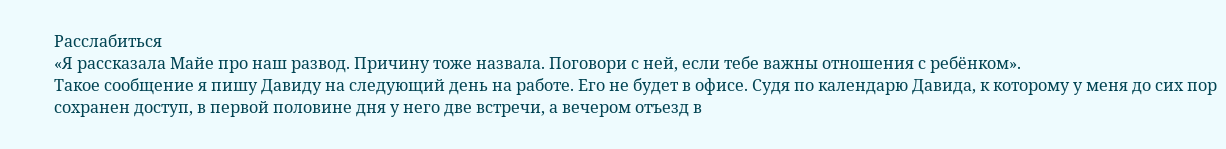Расслабиться
«Я рассказала Майе про наш развод. Причину тоже назвала. Поговори с ней, если тебе важны отношения с ребёнком».
Такое сообщение я пишу Давиду на следующий день на работе. Его не будет в офисе. Судя по календарю Давида, к которому у меня до сих пор сохранен доступ, в первой половине дня у него две встречи, а вечером отъезд в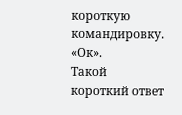короткую командировку.
«Ок».
Такой короткий ответ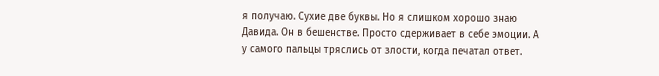я получаю. Сухие две буквы. Но я слишком хорошо знаю Давида. Он в бешенстве. Просто сдерживает в себе эмоции. А у самого пальцы тряслись от злости, когда печатал ответ.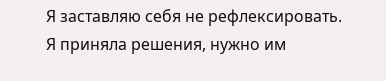Я заставляю себя не рефлексировать. Я приняла решения, нужно им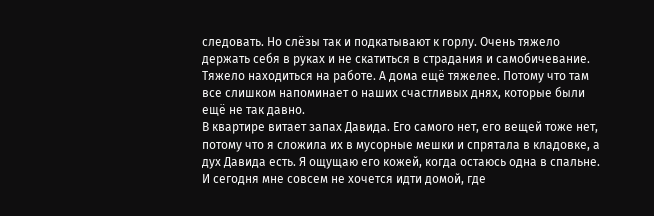следовать. Но слёзы так и подкатывают к горлу. Очень тяжело держать себя в руках и не скатиться в страдания и самобичевание. Тяжело находиться на работе. А дома ещё тяжелее. Потому что там все слишком напоминает о наших счастливых днях, которые были ещё не так давно.
В квартире витает запах Давида. Его самого нет, его вещей тоже нет, потому что я сложила их в мусорные мешки и спрятала в кладовке, а дух Давида есть. Я ощущаю его кожей, когда остаюсь одна в спальне.
И сегодня мне совсем не хочется идти домой, где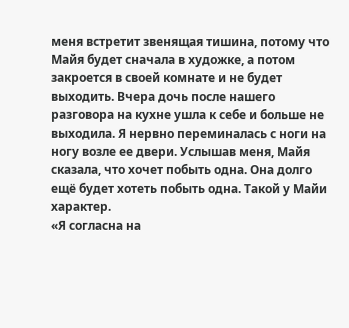меня встретит звенящая тишина, потому что Майя будет сначала в художке, а потом закроется в своей комнате и не будет выходить. Вчера дочь после нашего разговора на кухне ушла к себе и больше не выходила. Я нервно переминалась с ноги на ногу возле ее двери. Услышав меня, Майя сказала, что хочет побыть одна. Она долго ещё будет хотеть побыть одна. Такой у Майи характер.
«Я согласна на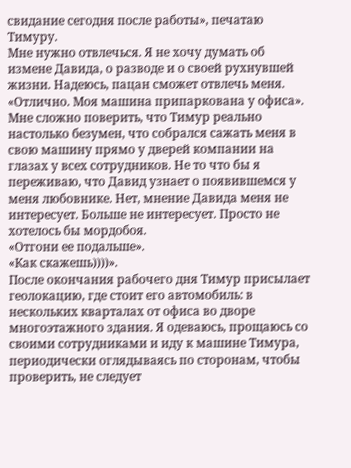свидание сегодня после работы», печатаю Тимуру.
Мне нужно отвлечься. Я не хочу думать об измене Давида, о разводе и о своей рухнувшей жизни. Надеюсь, пацан сможет отвлечь меня.
«Отлично. Моя машина припаркована у офиса».
Мне сложно поверить, что Тимур реально настолько безумен, что собрался сажать меня в свою машину прямо у дверей компании на глазах у всех сотрудников. Не то что бы я переживаю, что Давид узнает о появившемся у меня любовнике. Нет, мнение Давида меня не интересует. Больше не интересует. Просто не хотелось бы мордобоя.
«Отгони ее подальше».
«Как скажешь))))».
После окончания рабочего дня Тимур присылает геолокацию, где стоит его автомобиль: в нескольких кварталах от офиса во дворе многоэтажного здания. Я одеваюсь, прощаюсь со своими сотрудниками и иду к машине Тимура, периодически оглядываясь по сторонам, чтобы проверить, не следует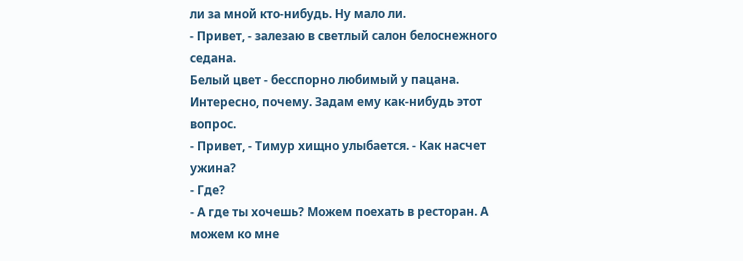ли за мной кто-нибудь. Ну мало ли.
- Привет, - залезаю в светлый салон белоснежного седана.
Белый цвет - бесспорно любимый у пацана. Интересно, почему. Задам ему как-нибудь этот вопрос.
- Привет, - Тимур хищно улыбается. - Как насчет ужина?
- Где?
- А где ты хочешь? Можем поехать в ресторан. А можем ко мне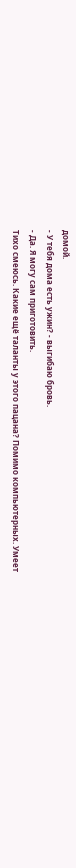домой.
- У тебя дома есть ужин? - выгибаю бровь.
- Да. Я могу сам приготовить.
Тихо смеюсь. Какие ещё таланты у этого пацана? Помимо компьютерных. Умеет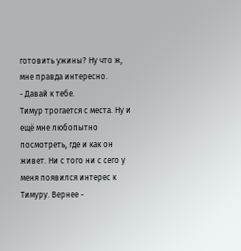готовить ужины? Ну что ж, мне правда интересно.
- Давай к тебе.
Тимур трогается с места. Ну и ещё мне любопытно посмотреть, где и как он живет. Ни с того ни с сего у меня появился интерес к Тимуру. Вернее -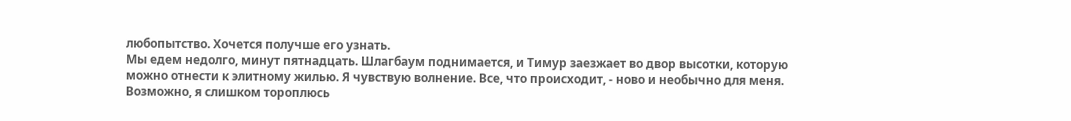любопытство. Хочется получше его узнать.
Мы едем недолго, минут пятнадцать. Шлагбаум поднимается, и Тимур заезжает во двор высотки, которую можно отнести к элитному жилью. Я чувствую волнение. Все, что происходит, - ново и необычно для меня. Возможно, я слишком тороплюсь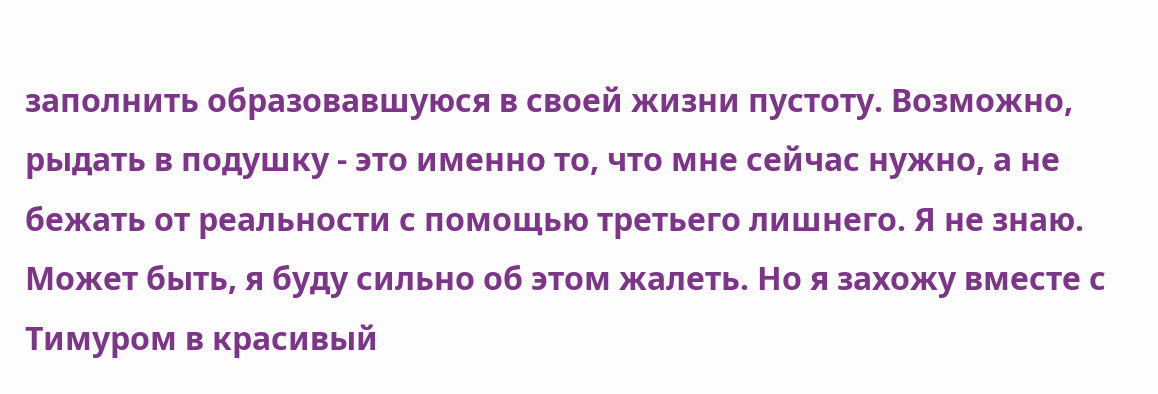заполнить образовавшуюся в своей жизни пустоту. Возможно, рыдать в подушку - это именно то, что мне сейчас нужно, а не бежать от реальности с помощью третьего лишнего. Я не знаю. Может быть, я буду сильно об этом жалеть. Но я захожу вместе с Тимуром в красивый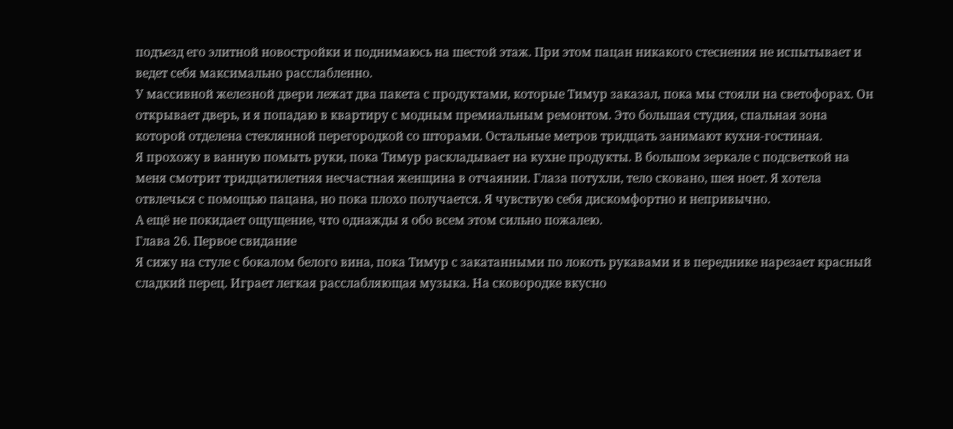подъезд его элитной новостройки и поднимаюсь на шестой этаж. При этом пацан никакого стеснения не испытывает и ведет себя максимально расслабленно.
У массивной железной двери лежат два пакета с продуктами, которые Тимур заказал, пока мы стояли на светофорах. Он открывает дверь, и я попадаю в квартиру с модным премиальным ремонтом. Это большая студия, спальная зона которой отделена стеклянной перегородкой со шторами. Остальные метров тридцать занимают кухня-гостиная.
Я прохожу в ванную помыть руки, пока Тимур раскладывает на кухне продукты. В большом зеркале с подсветкой на меня смотрит тридцатилетняя несчастная женщина в отчаянии. Глаза потухли, тело сковано, шея ноет. Я хотела отвлечься с помощью пацана, но пока плохо получается. Я чувствую себя дискомфортно и непривычно.
А ещё не покидает ощущение, что однажды я обо всем этом сильно пожалею.
Глава 26. Первое свидание
Я сижу на стуле с бокалом белого вина, пока Тимур с закатанными по локоть рукавами и в переднике нарезает красный сладкий перец. Играет легкая расслабляющая музыка. На сковородке вкусно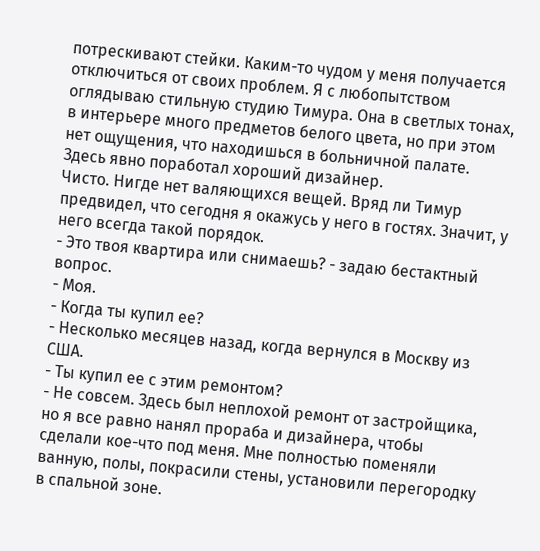потрескивают стейки. Каким-то чудом у меня получается отключиться от своих проблем. Я с любопытством оглядываю стильную студию Тимура. Она в светлых тонах, в интерьере много предметов белого цвета, но при этом нет ощущения, что находишься в больничной палате. Здесь явно поработал хороший дизайнер.
Чисто. Нигде нет валяющихся вещей. Вряд ли Тимур предвидел, что сегодня я окажусь у него в гостях. Значит, у него всегда такой порядок.
- Это твоя квартира или снимаешь? - задаю бестактный вопрос.
- Моя.
- Когда ты купил ее?
- Несколько месяцев назад, когда вернулся в Москву из США.
- Ты купил ее с этим ремонтом?
- Не совсем. Здесь был неплохой ремонт от застройщика, но я все равно нанял прораба и дизайнера, чтобы сделали кое-что под меня. Мне полностью поменяли ванную, полы, покрасили стены, установили перегородку в спальной зоне.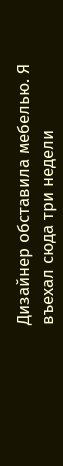Дизайнер обставила мебелью. Я въехал сюда три недели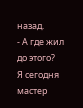назад.
- А где жил до этого?
Я сегодня мастер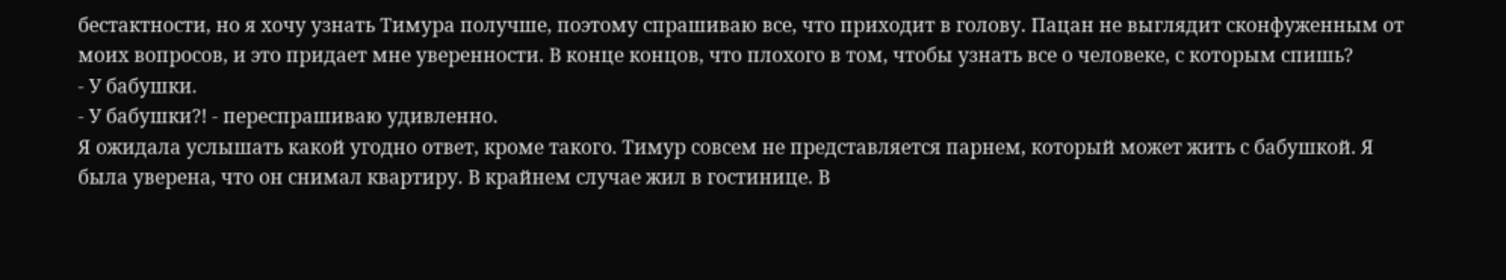бестактности, но я хочу узнать Тимура получше, поэтому спрашиваю все, что приходит в голову. Пацан не выглядит сконфуженным от моих вопросов, и это придает мне уверенности. В конце концов, что плохого в том, чтобы узнать все о человеке, с которым спишь?
- У бабушки.
- У бабушки?! - переспрашиваю удивленно.
Я ожидала услышать какой угодно ответ, кроме такого. Тимур совсем не представляется парнем, который может жить с бабушкой. Я была уверена, что он снимал квартиру. В крайнем случае жил в гостинице. В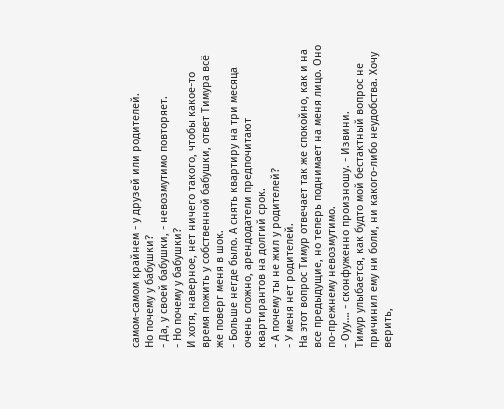самом-самом крайнем - у друзей или родителей.
Но почему у бабушки?
- Да, у своей бабушки, - невозмутимо повторяет.
- Но почему у бабушки?
И хотя, наверное, нет ничего такого, чтобы какое-то время пожить у собственной бабушки, ответ Тимура всё же поверг меня в шок.
- Больше негде было. А снять квартиру на три месяца очень сложно, арендодатели предпочитают квартирантов на долгий срок.
- А почему ты не жил у родителей?
- У меня нет родителей.
На этот вопрос Тимур отвечает так же спокойно, как и на все предыдущие, но теперь поднимает на меня лицо. Оно по-прежнему невозмутимо.
- Оуу…. - сконфуженно произношу. - Извини.
Тимур улыбается, как будто мой бестактный вопрос не причинил ему ни боли, ни какого-либо неудобства. Хочу верить,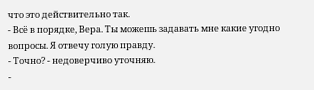что это действительно так.
- Всё в порядке, Вера. Ты можешь задавать мне какие угодно вопросы. Я отвечу голую правду.
- Точно? - недоверчиво уточняю.
-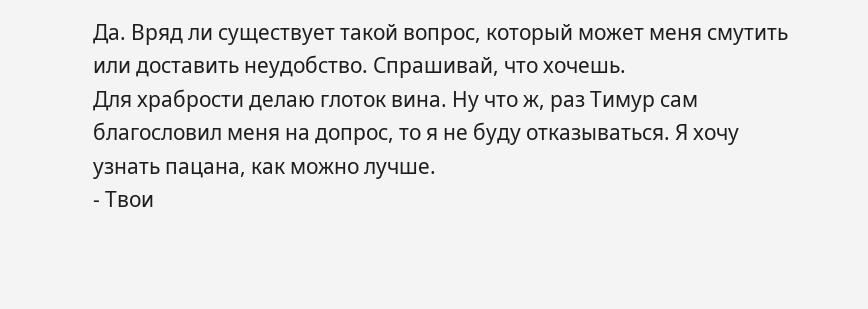Да. Вряд ли существует такой вопрос, который может меня смутить или доставить неудобство. Спрашивай, что хочешь.
Для храбрости делаю глоток вина. Ну что ж, раз Тимур сам благословил меня на допрос, то я не буду отказываться. Я хочу узнать пацана, как можно лучше.
- Твои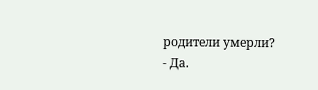родители умерли?
- Да.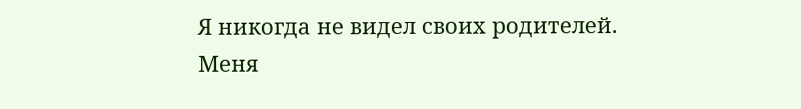Я никогда не видел своих родителей. Меня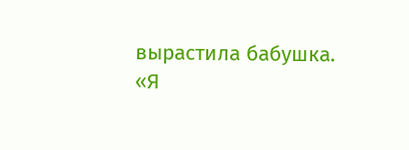вырастила бабушка.
«Я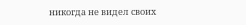никогда не видел своих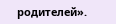родителей».